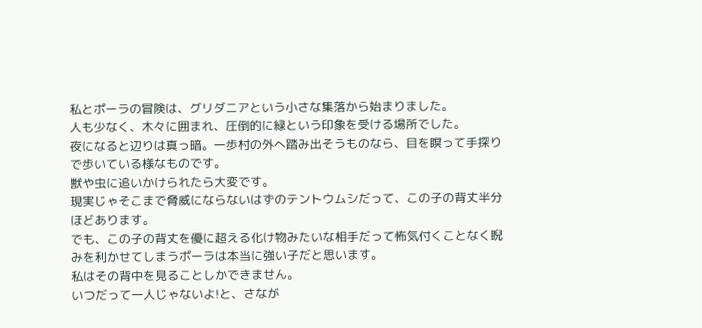私とポーラの冒険は、グリダニアという小さな集落から始まりました。
人も少なく、木々に囲まれ、圧倒的に緑という印象を受ける場所でした。
夜になると辺りは真っ暗。一歩村の外へ踏み出そうものなら、目を瞑って手探りで歩いている様なものです。
獣や虫に追いかけられたら大変です。
現実じゃそこまで脅威にならないはずのテントウムシだって、この子の背丈半分ほどあります。
でも、この子の背丈を優に超える化け物みたいな相手だって怖気付くことなく睨みを利かせてしまうポーラは本当に強い子だと思います。
私はその背中を見ることしかできません。
いつだって一人じゃないよ!と、さなが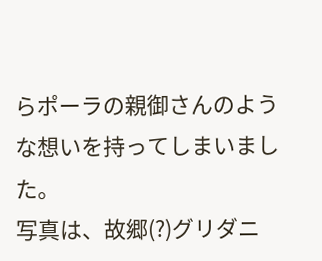らポーラの親御さんのような想いを持ってしまいました。
写真は、故郷(?)グリダニ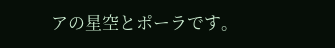アの星空とポーラです。